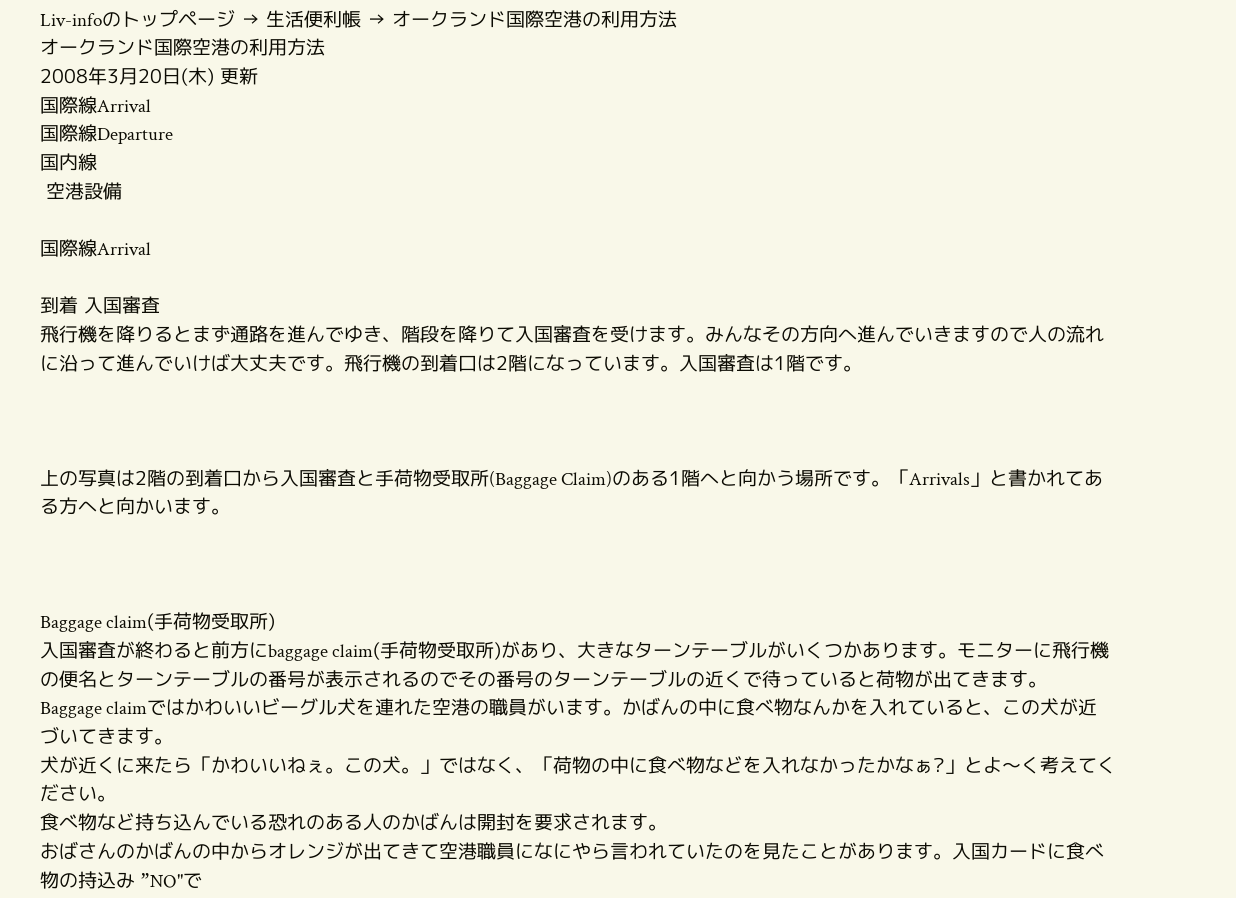Liv-infoのトップページ → 生活便利帳 → オークランド国際空港の利用方法
オークランド国際空港の利用方法
2008年3月20日(木) 更新
国際線Arrival
国際線Departure
国内線
 空港設備

国際線Arrival

到着 入国審査
飛行機を降りるとまず通路を進んでゆき、階段を降りて入国審査を受けます。みんなその方向へ進んでいきますので人の流れに沿って進んでいけば大丈夫です。飛行機の到着口は2階になっています。入国審査は1階です。



上の写真は2階の到着口から入国審査と手荷物受取所(Baggage Claim)のある1階へと向かう場所です。「Arrivals」と書かれてある方へと向かいます。



Baggage claim(手荷物受取所)
入国審査が終わると前方にbaggage claim(手荷物受取所)があり、大きなターンテーブルがいくつかあります。モニターに飛行機の便名とターンテーブルの番号が表示されるのでその番号のターンテーブルの近くで待っていると荷物が出てきます。
Baggage claimではかわいいビーグル犬を連れた空港の職員がいます。かばんの中に食べ物なんかを入れていると、この犬が近づいてきます。
犬が近くに来たら「かわいいねぇ。この犬。」ではなく、「荷物の中に食べ物などを入れなかったかなぁ?」とよ〜く考えてください。
食べ物など持ち込んでいる恐れのある人のかばんは開封を要求されます。
おばさんのかばんの中からオレンジが出てきて空港職員になにやら言われていたのを見たことがあります。入国カードに食べ物の持込み ”NO"で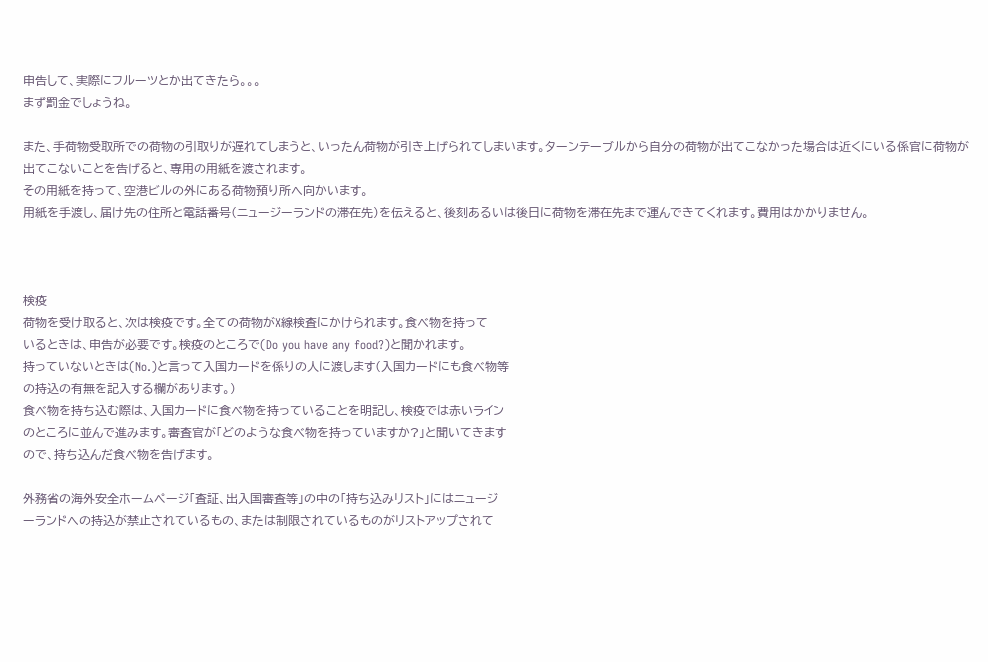申告して、実際にフルーツとか出てきたら。。。
まず罰金でしょうね。

また、手荷物受取所での荷物の引取りが遅れてしまうと、いったん荷物が引き上げられてしまいます。ターンテーブルから自分の荷物が出てこなかった場合は近くにいる係官に荷物が出てこないことを告げると、専用の用紙を渡されます。
その用紙を持って、空港ビルの外にある荷物預り所へ向かいます。
用紙を手渡し、届け先の住所と電話番号(ニュージーランドの滞在先)を伝えると、後刻あるいは後日に荷物を滞在先まで運んできてくれます。費用はかかりません。



検疫
荷物を受け取ると、次は検疫です。全ての荷物がX線検査にかけられます。食べ物を持って
いるときは、申告が必要です。検疫のところで(Do you have any food?)と聞かれます。
持っていないときは(No.)と言って入国カードを係りの人に渡します(入国カードにも食べ物等
の持込の有無を記入する欄があります。)
食べ物を持ち込む際は、入国カードに食べ物を持っていることを明記し、検疫では赤いライン
のところに並んで進みます。審査官が「どのような食べ物を持っていますか?」と聞いてきます
ので、持ち込んだ食べ物を告げます。

外務省の海外安全ホームページ「査証、出入国審査等」の中の「持ち込みリスト」にはニュージ
ーランドへの持込が禁止されているもの、または制限されているものがリストアップされて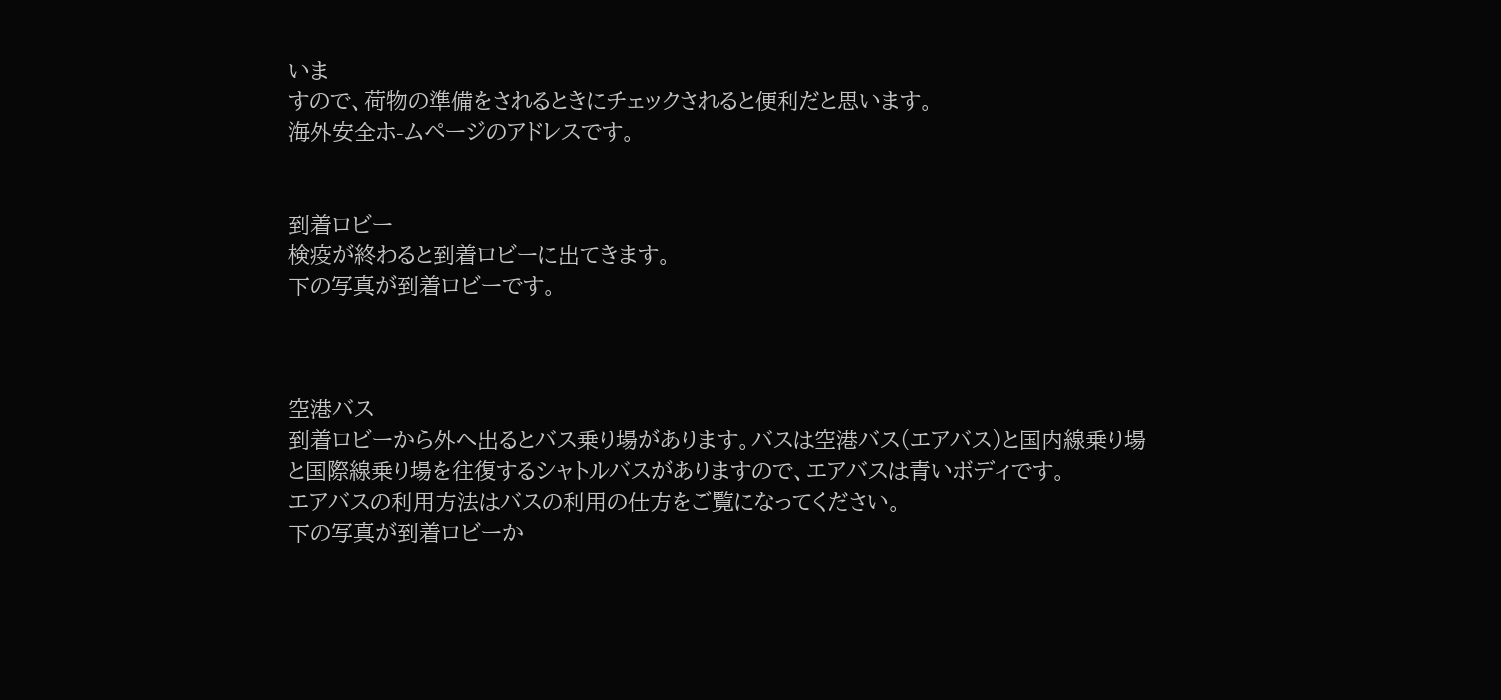いま
すので、荷物の準備をされるときにチェックされると便利だと思います。
海外安全ホ-ムページのアドレスです。


到着ロビー
検疫が終わると到着ロビーに出てきます。
下の写真が到着ロビーです。



空港バス
到着ロビーから外へ出るとバス乗り場があります。バスは空港バス(エアバス)と国内線乗り場
と国際線乗り場を往復するシャトルバスがありますので、エアバスは青いボディです。
エアバスの利用方法はバスの利用の仕方をご覧になってください。
下の写真が到着ロビーか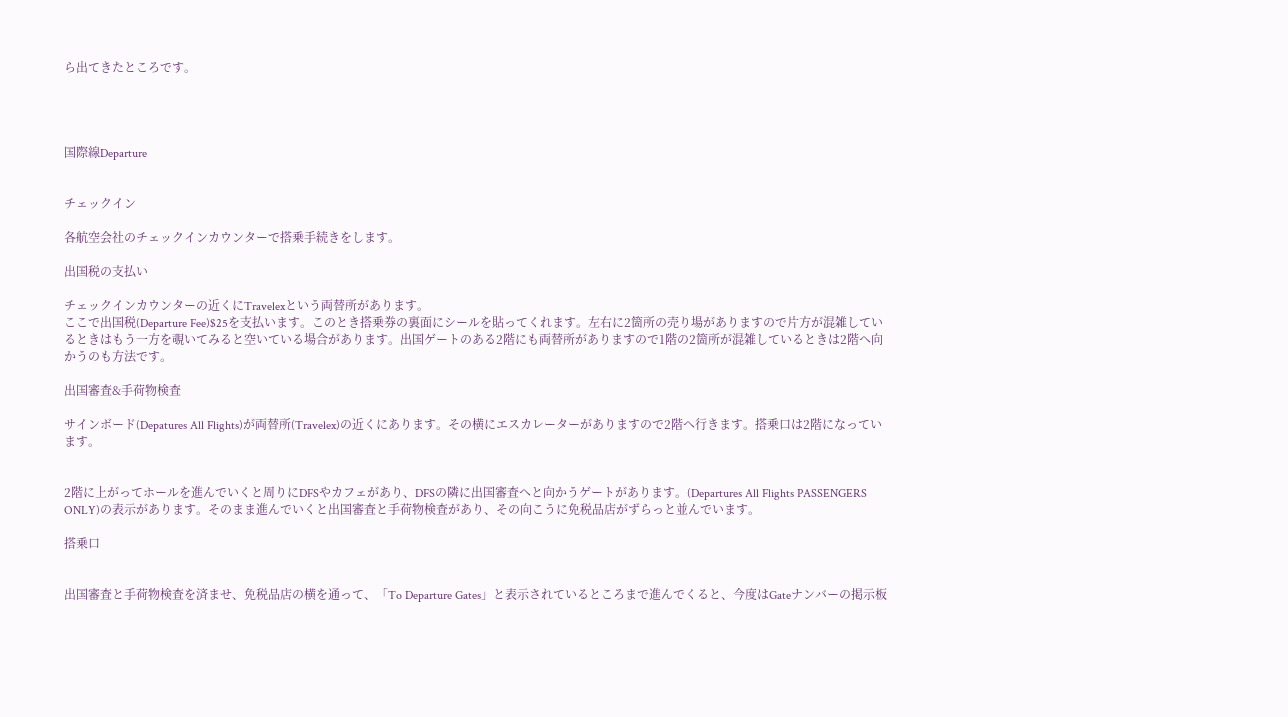ら出てきたところです。




国際線Departure


チェックイン

各航空会社のチェックインカウンターで搭乗手続きをします。

出国税の支払い

チェックインカウンターの近くにTravelexという両替所があります。
ここで出国税(Departure Fee)$25を支払います。このとき搭乗券の裏面にシールを貼ってくれます。左右に2箇所の売り場がありますので片方が混雑しているときはもう一方を覗いてみると空いている場合があります。出国ゲートのある2階にも両替所がありますので1階の2箇所が混雑しているときは2階へ向かうのも方法です。

出国審査&手荷物検査

サインボード(Depatures All Flights)が両替所(Travelex)の近くにあります。その横にエスカレーターがありますので2階へ行きます。搭乗口は2階になっています。


2階に上がってホールを進んでいくと周りにDFSやカフェがあり、DFSの隣に出国審査へと向かうゲートがあります。(Departures All Flights PASSENGERS ONLY)の表示があります。そのまま進んでいくと出国審査と手荷物検査があり、その向こうに免税品店がずらっと並んでいます。

搭乗口


出国審査と手荷物検査を済ませ、免税品店の横を通って、「To Departure Gates」と表示されているところまで進んでくると、今度はGateナンバーの掲示板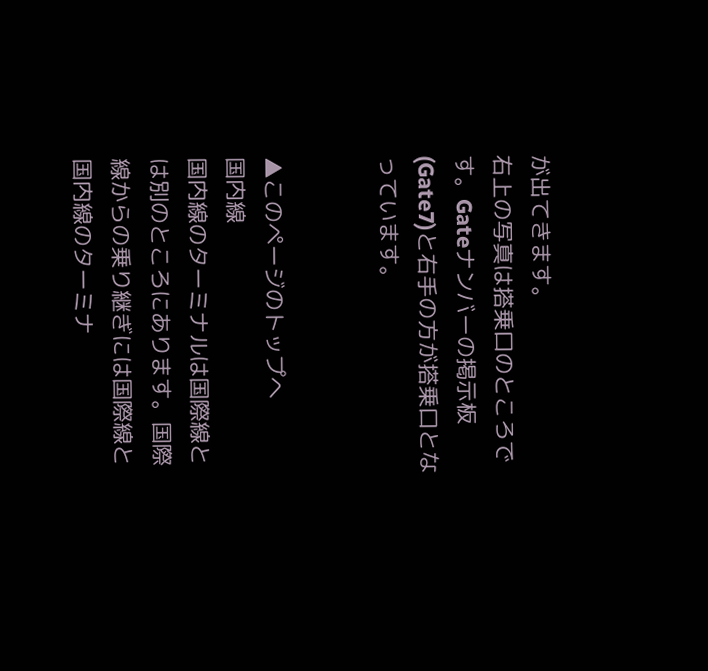が出てきます。
右上の写真は搭乗口のところです。Gateナンバーの掲示板(Gate7)と右手の方が搭乗口となっています。


▲このページのトップへ
国内線
国内線のターミナルは国際線とは別のところにあります。国際線からの乗り継ぎには国際線と
国内線のターミナ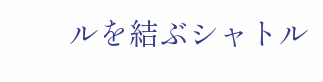ルを結ぶシャトル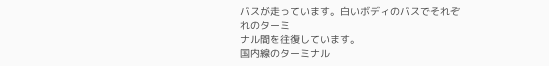バスが走っています。白いボディのバスでそれぞれのターミ
ナル間を往復しています。
国内線のターミナル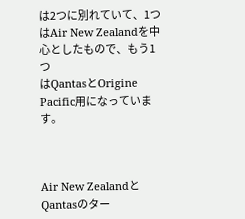は2つに別れていて、1つはAir New Zealandを中心としたもので、もう1つ
はQantasとOrigine Pacific用になっています。



Air New ZealandとQantasのター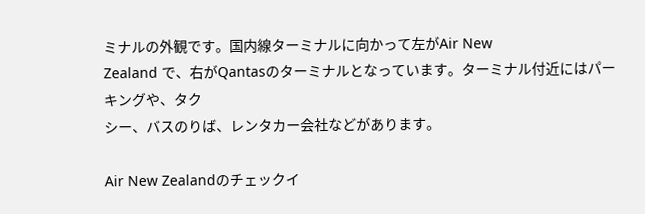ミナルの外観です。国内線ターミナルに向かって左がAir New
Zealand で、右がQantasのターミナルとなっています。ターミナル付近にはパーキングや、タク
シー、バスのりば、レンタカー会社などがあります。

Air New Zealandのチェックイ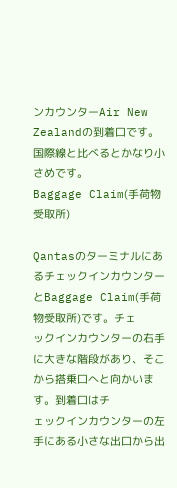ンカウンターAir New Zealandの到着口です。
国際線と比べるとかなり小さめです。
Baggage Claim(手荷物受取所)

QantasのターミナルにあるチェックインカウンターとBaggage Claim(手荷物受取所)です。チェ
ックインカウンターの右手に大きな階段があり、そこから搭乗口へと向かいます。到着口はチ
ェックインカウンターの左手にある小さな出口から出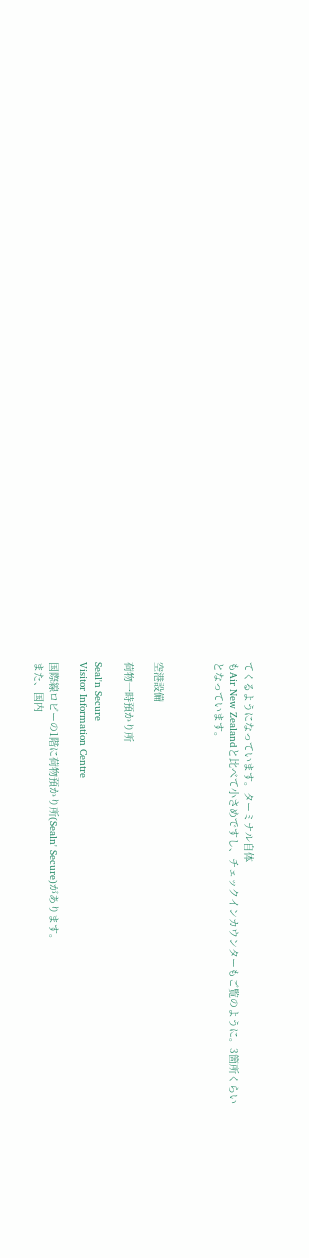てくるようになっています。ターミナル自体
もAir New Zealandと比べて小さめですし、チェックインカウンターもご覧のように。3箇所くらい
となっています。



空港設備

荷物一時預かり所

Seal'n Secure
Visitor Information Centre

国際線ロビーの1階に荷物預かり所(Sealn' Secure)があります。
また、国内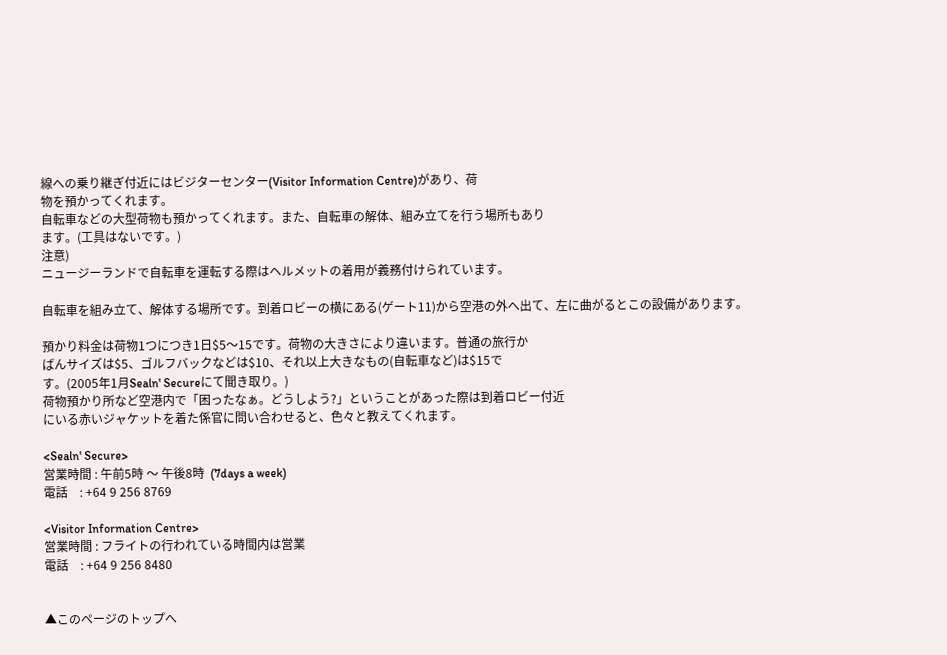線への乗り継ぎ付近にはビジターセンター(Visitor Information Centre)があり、荷
物を預かってくれます。
自転車などの大型荷物も預かってくれます。また、自転車の解体、組み立てを行う場所もあり
ます。(工具はないです。)
注意)
ニュージーランドで自転車を運転する際はヘルメットの着用が義務付けられています。

自転車を組み立て、解体する場所です。到着ロビーの横にある(ゲート11)から空港の外へ出て、左に曲がるとこの設備があります。

預かり料金は荷物1つにつき1日$5〜15です。荷物の大きさにより違います。普通の旅行か
ばんサイズは$5、ゴルフバックなどは$10、それ以上大きなもの(自転車など)は$15で
す。(2005年1月Sealn' Secureにて聞き取り。)
荷物預かり所など空港内で「困ったなぁ。どうしよう?」ということがあった際は到着ロビー付近
にいる赤いジャケットを着た係官に問い合わせると、色々と教えてくれます。

<Sealn' Secure>
営業時間 : 午前5時 〜 午後8時  (7days a week)
電話    : +64 9 256 8769

<Visitor Information Centre>
営業時間 : フライトの行われている時間内は営業
電話    : +64 9 256 8480


▲このページのトップへ